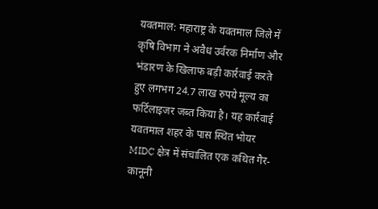यवतमाल: महाराष्ट्र के यवतमाल जिले में कृषि विभाग ने अवैध उर्वरक निर्माण और भंडारण के खिलाफ बड़ी कार्रवाई करते हुए लगभग 24.7 लाख रुपये मूल्य का फर्टिलाइजर जब्त किया है। यह कार्रवाई यवतमाल शहर के पास स्थित भोयर MIDC क्षेत्र में संचालित एक कथित गैर-कानूनी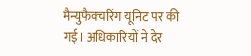मैन्युफैक्चरिंग यूनिट पर की गई। अधिकारियों ने देर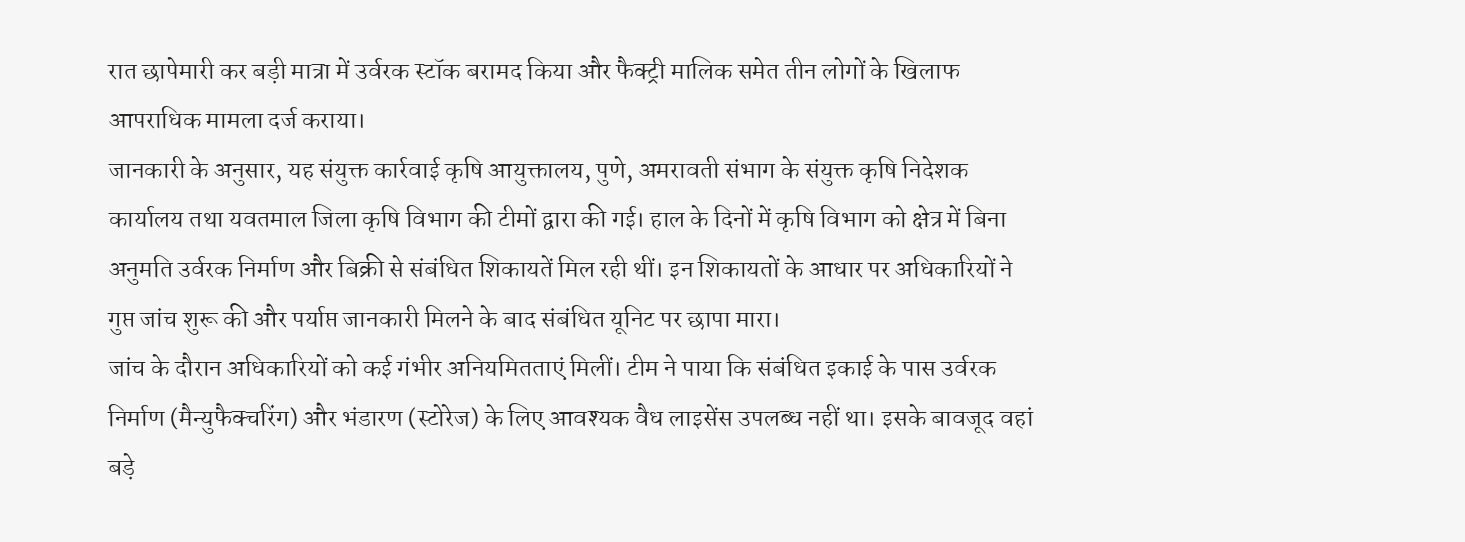रात छापेमारी कर बड़ी मात्रा में उर्वरक स्टॉक बरामद किया और फैक्ट्री मालिक समेत तीन लोगों के खिलाफ आपराधिक मामला दर्ज कराया।
जानकारी के अनुसार, यह संयुक्त कार्रवाई कृषि आयुक्तालय, पुणे, अमरावती संभाग के संयुक्त कृषि निदेशक कार्यालय तथा यवतमाल जिला कृषि विभाग की टीमों द्वारा की गई। हाल के दिनों में कृषि विभाग को क्षेत्र में बिना अनुमति उर्वरक निर्माण और बिक्री से संबंधित शिकायतें मिल रही थीं। इन शिकायतों के आधार पर अधिकारियों ने गुप्त जांच शुरू की और पर्याप्त जानकारी मिलने के बाद संबंधित यूनिट पर छापा मारा।
जांच के दौरान अधिकारियों को कई गंभीर अनियमितताएं मिलीं। टीम ने पाया कि संबंधित इकाई के पास उर्वरक निर्माण (मैन्युफैक्चरिंग) और भंडारण (स्टोरेज) के लिए आवश्यक वैध लाइसेंस उपलब्ध नहीं था। इसके बावजूद वहां बड़े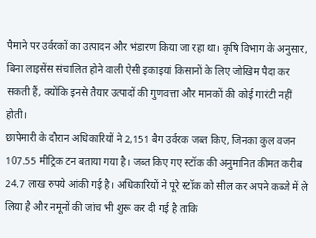पैमाने पर उर्वरकों का उत्पादन और भंडारण किया जा रहा था। कृषि विभाग के अनुसार, बिना लाइसेंस संचालित होने वाली ऐसी इकाइयां किसानों के लिए जोखिम पैदा कर सकती हैं, क्योंकि इनसे तैयार उत्पादों की गुणवत्ता और मानकों की कोई गारंटी नहीं होती।
छापेमारी के दौरान अधिकारियों ने 2,151 बैग उर्वरक जब्त किए, जिनका कुल वजन 107.55 मीट्रिक टन बताया गया है। जब्त किए गए स्टॉक की अनुमानित कीमत करीब 24.7 लाख रुपये आंकी गई है। अधिकारियों ने पूरे स्टॉक को सील कर अपने कब्जे में ले लिया है और नमूनों की जांच भी शुरू कर दी गई है ताकि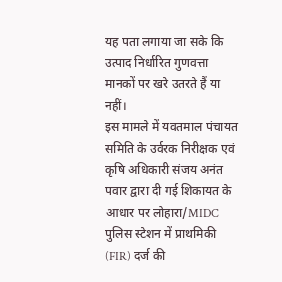यह पता लगाया जा सके कि उत्पाद निर्धारित गुणवत्ता मानकों पर खरे उतरते हैं या नहीं।
इस मामले में यवतमाल पंचायत समिति के उर्वरक निरीक्षक एवं कृषि अधिकारी संजय अनंत पवार द्वारा दी गई शिकायत के आधार पर लोहारा/MIDC पुलिस स्टेशन में प्राथमिकी (FIR) दर्ज की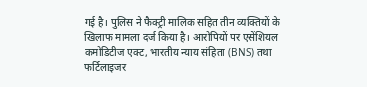गई है। पुलिस ने फैक्ट्री मालिक सहित तीन व्यक्तियों के खिलाफ मामला दर्ज किया है। आरोपियों पर एसेंशियल कमोडिटीज एक्ट, भारतीय न्याय संहिता (BNS) तथा फर्टिलाइजर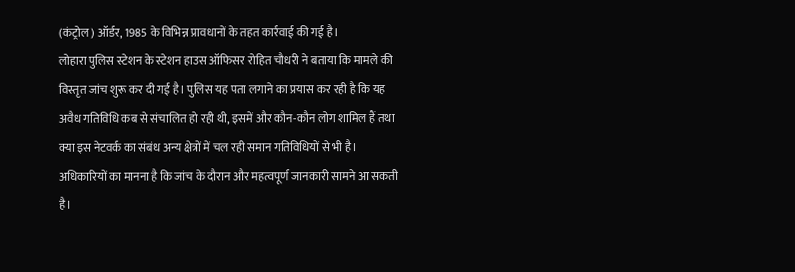(कंट्रोल) ऑर्डर, 1985 के विभिन्न प्रावधानों के तहत कार्रवाई की गई है।
लोहारा पुलिस स्टेशन के स्टेशन हाउस ऑफिसर रोहित चौधरी ने बताया कि मामले की विस्तृत जांच शुरू कर दी गई है। पुलिस यह पता लगाने का प्रयास कर रही है कि यह अवैध गतिविधि कब से संचालित हो रही थी, इसमें और कौन-कौन लोग शामिल हैं तथा क्या इस नेटवर्क का संबंध अन्य क्षेत्रों में चल रही समान गतिविधियों से भी है। अधिकारियों का मानना है कि जांच के दौरान और महत्वपूर्ण जानकारी सामने आ सकती है।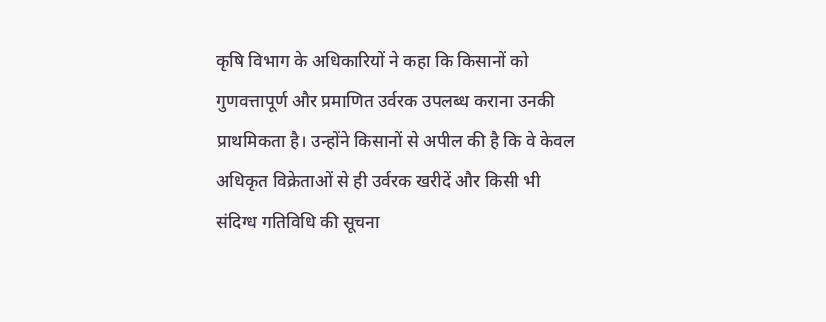कृषि विभाग के अधिकारियों ने कहा कि किसानों को गुणवत्तापूर्ण और प्रमाणित उर्वरक उपलब्ध कराना उनकी प्राथमिकता है। उन्होंने किसानों से अपील की है कि वे केवल अधिकृत विक्रेताओं से ही उर्वरक खरीदें और किसी भी संदिग्ध गतिविधि की सूचना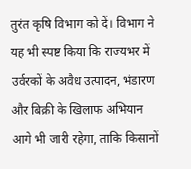तुरंत कृषि विभाग को दें। विभाग ने यह भी स्पष्ट किया कि राज्यभर में उर्वरकों के अवैध उत्पादन, भंडारण और बिक्री के खिलाफ अभियान आगे भी जारी रहेगा, ताकि किसानों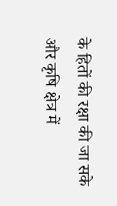के हितों की रक्षा की जा सके और कृषि क्षेत्र में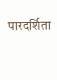पारदर्शिता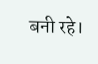बनी रहे।